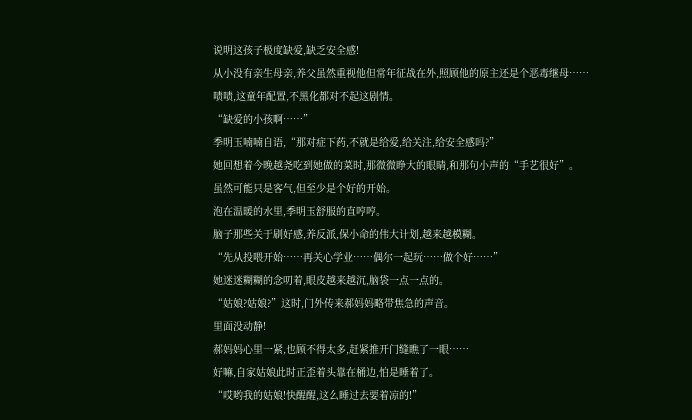说明这孩子极度缺爱,缺乏安全感!
从小没有亲生母亲,养父虽然重视他但常年征战在外,照顾他的原主还是个恶毒继母……
啧啧,这童年配置,不黑化都对不起这剧情。
“缺爱的小孩啊……”
季明玉喃喃自语,“那对症下药,不就是给爱,给关注,给安全感吗?”
她回想着今晚越尧吃到她做的菜时,那微微睁大的眼睛,和那句小声的“手艺很好”。
虽然可能只是客气,但至少是个好的开始。
泡在温暖的水里,季明玉舒服的直哼哼。
脑子那些关于刷好感,养反派,保小命的伟大计划,越来越模糊。
“先从投喂开始……再关心学业……偶尔一起玩……做个好……”
她迷迷糊糊的念叨着,眼皮越来越沉,脑袋一点一点的。
“姑娘?姑娘?”这时,门外传来郝妈妈略带焦急的声音。
里面没动静!
郝妈妈心里一紧,也顾不得太多,赶紧推开门缝瞧了一眼……
好嘛,自家姑娘此时正歪着头靠在桶边,怕是睡着了。
“哎哟我的姑娘!快醒醒,这么睡过去要着凉的!”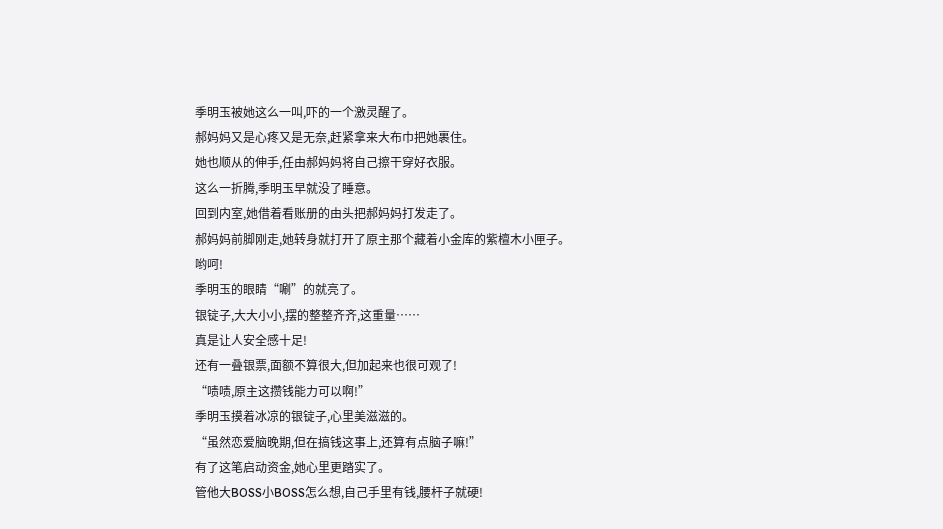季明玉被她这么一叫,吓的一个激灵醒了。
郝妈妈又是心疼又是无奈,赶紧拿来大布巾把她裹住。
她也顺从的伸手,任由郝妈妈将自己擦干穿好衣服。
这么一折腾,季明玉早就没了睡意。
回到内室,她借着看账册的由头把郝妈妈打发走了。
郝妈妈前脚刚走,她转身就打开了原主那个藏着小金库的紫檀木小匣子。
哟呵!
季明玉的眼睛“唰”的就亮了。
银锭子,大大小小,摆的整整齐齐,这重量……
真是让人安全感十足!
还有一叠银票,面额不算很大,但加起来也很可观了!
“啧啧,原主这攒钱能力可以啊!”
季明玉摸着冰凉的银锭子,心里美滋滋的。
“虽然恋爱脑晚期,但在搞钱这事上,还算有点脑子嘛!”
有了这笔启动资金,她心里更踏实了。
管他大BOSS小BOSS怎么想,自己手里有钱,腰杆子就硬!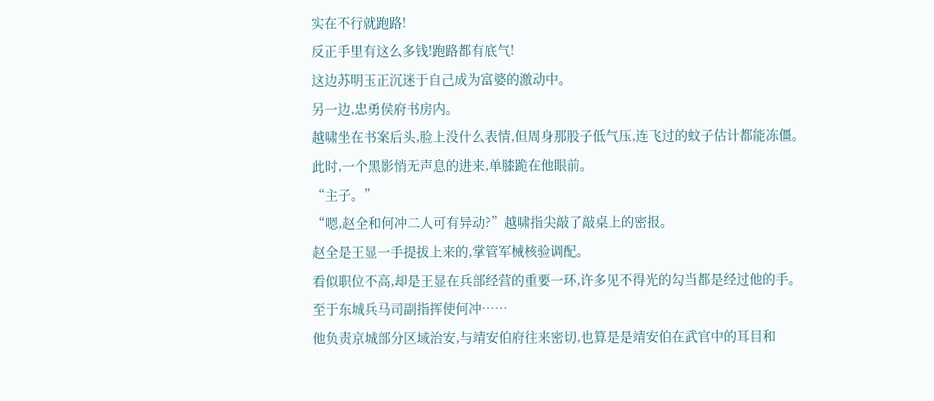实在不行就跑路!
反正手里有这么多钱!跑路都有底气!
这边苏明玉正沉迷于自己成为富婆的激动中。
另一边,忠勇侯府书房内。
越啸坐在书案后头,脸上没什么表情,但周身那股子低气压,连飞过的蚊子估计都能冻僵。
此时,一个黑影悄无声息的进来,单膝跪在他眼前。
“主子。”
“嗯,赵全和何冲二人可有异动?”越啸指尖敲了敲桌上的密报。
赵全是王显一手提拔上来的,掌管军械核验调配。
看似职位不高,却是王显在兵部经营的重要一环,许多见不得光的勾当都是经过他的手。
至于东城兵马司副指挥使何冲……
他负责京城部分区域治安,与靖安伯府往来密切,也算是是靖安伯在武官中的耳目和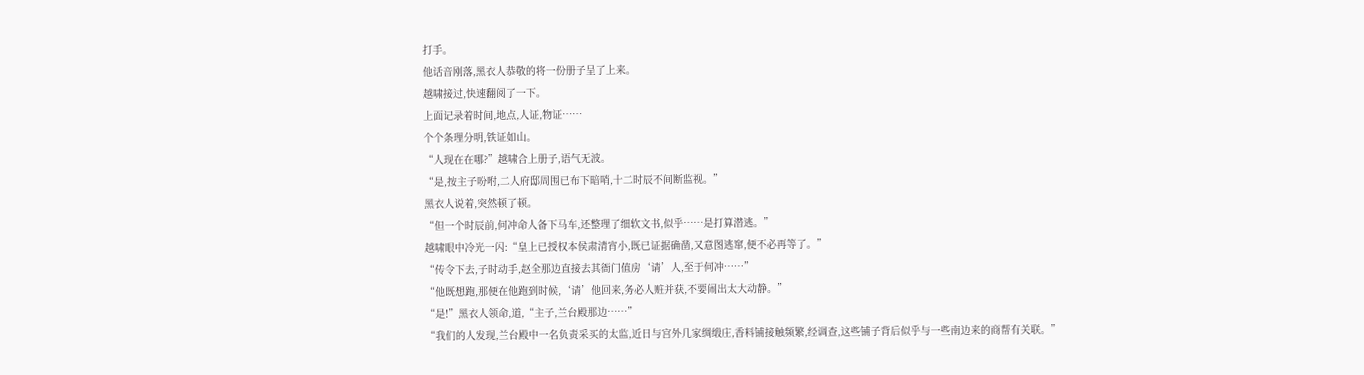打手。
他话音刚落,黑衣人恭敬的将一份册子呈了上来。
越啸接过,快速翻阅了一下。
上面记录着时间,地点,人证,物证……
个个条理分明,铁证如山。
“人现在在哪?”越啸合上册子,语气无波。
“是,按主子吩咐,二人府邸周围已布下暗哨,十二时辰不间断监视。”
黑衣人说着,突然顿了顿。
“但一个时辰前,何冲命人备下马车,还整理了细软文书,似乎……是打算潜逃。”
越啸眼中冷光一闪:“皇上已授权本侯肃清宵小,既已证据确凿,又意图逃窜,便不必再等了。”
“传令下去,子时动手,赵全那边直接去其衙门值房‘请’人,至于何冲……”
“他既想跑,那便在他跑到时候,‘请’他回来,务必人赃并获,不要闹出太大动静。”
“是!”黑衣人领命,道,“主子,兰台殿那边……”
“我们的人发现,兰台殿中一名负责采买的太监,近日与宫外几家绸缎庄,香料铺接触频繁,经调查,这些铺子背后似乎与一些南边来的商帮有关联。”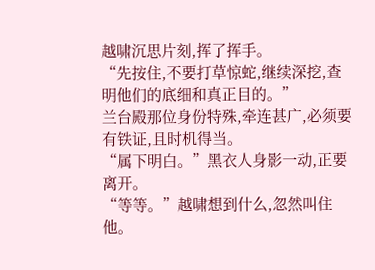越啸沉思片刻,挥了挥手。
“先按住,不要打草惊蛇,继续深挖,查明他们的底细和真正目的。”
兰台殿那位身份特殊,牵连甚广,必须要有铁证,且时机得当。
“属下明白。”黑衣人身影一动,正要离开。
“等等。”越啸想到什么,忽然叫住他。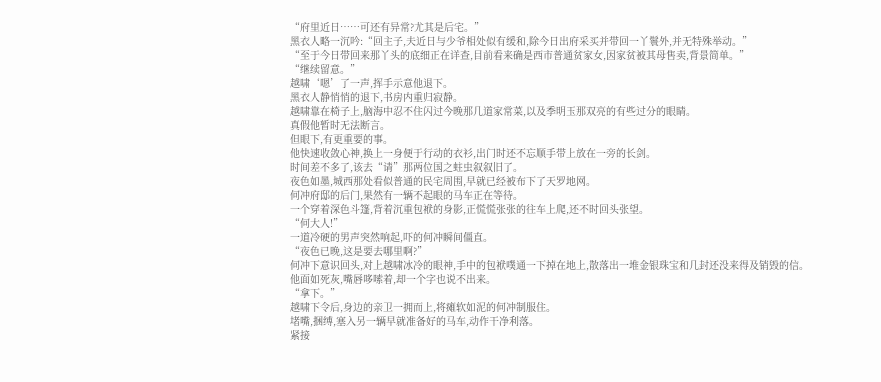“府里近日……可还有异常?尤其是后宅。”
黑衣人略一沉吟:“回主子,夫近日与少爷相处似有缓和,除今日出府采买并带回一丫鬟外,并无特殊举动。”
“至于今日带回来那丫头的底细正在详查,目前看来确是西市普通贫家女,因家贫被其母售卖,背景简单。”
“继续留意。”
越啸‘嗯’了一声,挥手示意他退下。
黑衣人静悄悄的退下,书房内重归寂静。
越啸靠在椅子上,脑海中忍不住闪过今晚那几道家常菜,以及季明玉那双亮的有些过分的眼睛。
真假他暂时无法断言。
但眼下,有更重要的事。
他快速收敛心神,换上一身便于行动的衣衫,出门时还不忘顺手带上放在一旁的长剑。
时间差不多了,该去“请”那两位国之蛀虫叙叙旧了。
夜色如墨,城西那处看似普通的民宅周围,早就已经被布下了天罗地网。
何冲府邸的后门,果然有一辆不起眼的马车正在等待。
一个穿着深色斗篷,背着沉重包袱的身影,正慌慌张张的往车上爬,还不时回头张望。
“何大人!”
一道冷硬的男声突然响起,吓的何冲瞬间僵直。
“夜色已晚,这是要去哪里啊?”
何冲下意识回头,对上越啸冰冷的眼神,手中的包袱噗通一下掉在地上,散落出一堆金银珠宝和几封还没来得及销毁的信。
他面如死灰,嘴唇哆嗦着,却一个字也说不出来。
“拿下。”
越啸下令后,身边的亲卫一拥而上,将瘫软如泥的何冲制服住。
堵嘴,捆缚,塞入另一辆早就准备好的马车,动作干净利落。
紧接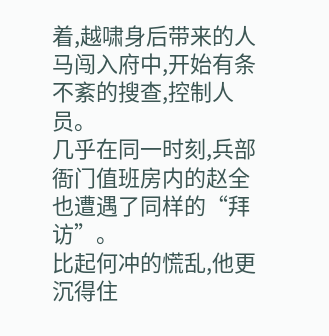着,越啸身后带来的人马闯入府中,开始有条不紊的搜查,控制人员。
几乎在同一时刻,兵部衙门值班房内的赵全也遭遇了同样的“拜访”。
比起何冲的慌乱,他更沉得住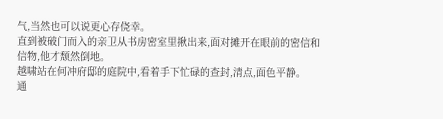气,当然也可以说更心存侥幸。
直到被破门而入的亲卫从书房密室里揪出来,面对摊开在眼前的密信和信物,他才颓然倒地。
越啸站在何冲府邸的庭院中,看着手下忙碌的查封,清点,面色平静。
通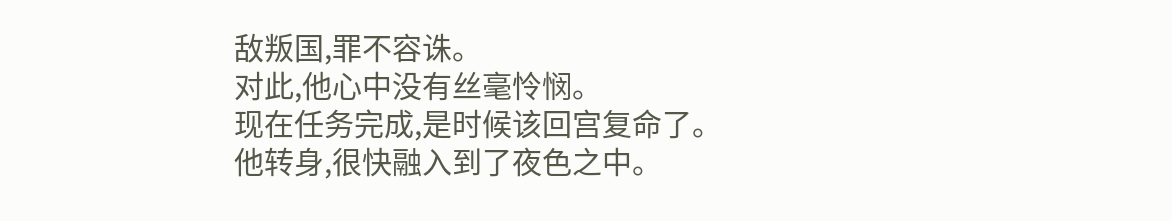敌叛国,罪不容诛。
对此,他心中没有丝毫怜悯。
现在任务完成,是时候该回宫复命了。
他转身,很快融入到了夜色之中。